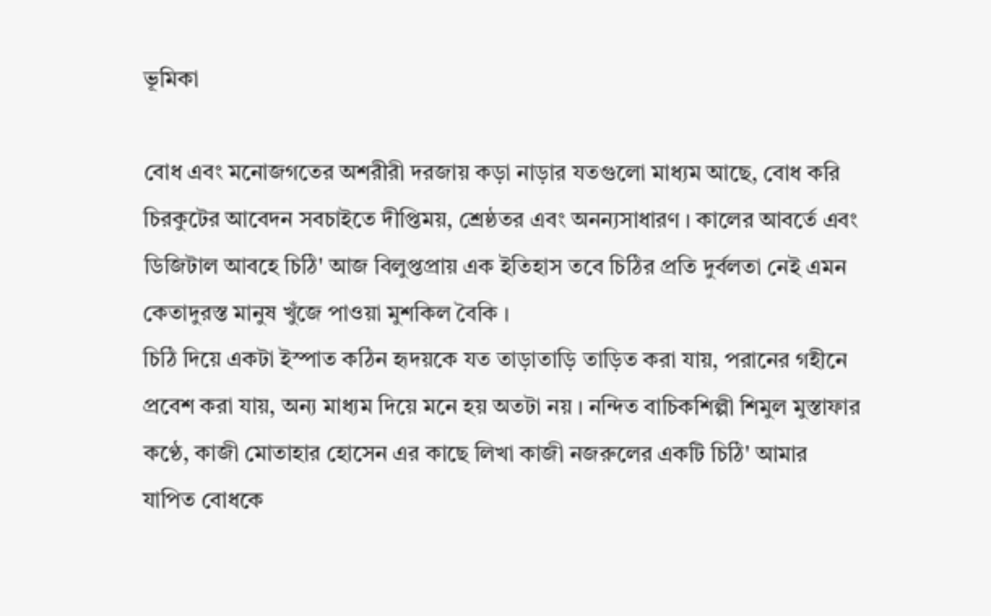ভূমিকা

বোধ এবং মনোজগতের অশরীরী দরজায় কড়া নাড়ার যতগুলো মাধ্যম আছে, বোধ করি চিরকুটের আবেদন সবচাইতে দীপ্তিময়, শ্রেষ্ঠতর এবং অনন্যসাধারণ । কালের আবর্তে এবং ডিজিটাল আবহে চিঠি' আজ বিলুপ্তপ্রায় এক ইতিহাস তবে চিঠির প্রতি দুর্বলতা নেই এমন কেতাদুরস্ত মানুষ খুঁজে পাওয়া মুশকিল বৈকি ।
চিঠি দিয়ে একটা ইস্পাত কঠিন হৃদয়কে যত তাড়াতাড়ি তাড়িত করা যায়, পরানের গহীনে প্রবেশ করা যায়, অন্য মাধ্যম দিয়ে মনে হয় অতটা নয় । নন্দিত বাচিকশিল্পী শিমুল মুস্তাফার কণ্ঠে, কাজী মোতাহার হোসেন এর কাছে লিখা কাজী নজরুলের একটি চিঠি' আমার যাপিত বোধকে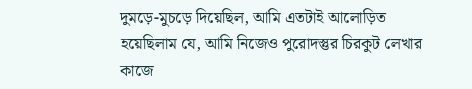দুমড়ে-মুচড়ে দিয়েছিল, আমি এতটাই আলোড়িত হয়েছিলাম যে, আমি নিজেও পুরোদস্তুর চিরকুট লেখার কাজে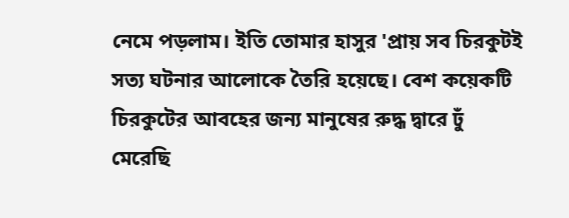নেমে পড়লাম। ইতি তোমার হাসুর 'প্রায় সব চিরকুটই সত্য ঘটনার আলোকে তৈরি হয়েছে। বেশ কয়েকটি চিরকুটের আবহের জন্য মানুষের রুদ্ধ দ্বারে ঢুঁ মেরেছি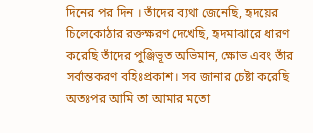দিনের পর দিন । তাঁদের ব্যথা জেনেছি, হৃদয়ের চিলেকোঠার রক্তক্ষরণ দেখেছি, হৃদমাঝারে ধারণ করেছি তাঁদের পুঞ্জিভূত অভিমান, ক্ষোভ এবং তাঁর সর্বান্তকরণ বহিঃপ্রকাশ। সব জানার চেষ্টা করেছি অতঃপর আমি তা আমার মতো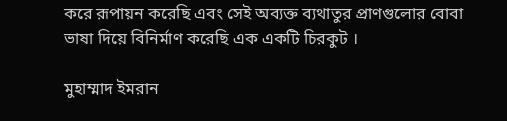করে রূপায়ন করেছি এবং সেই অব্যক্ত ব্যথাতুর প্রাণগুলোর বোবা ভাষা দিয়ে বিনির্মাণ করেছি এক একটি চিরকুট ।

মুহাম্মাদ ইমরান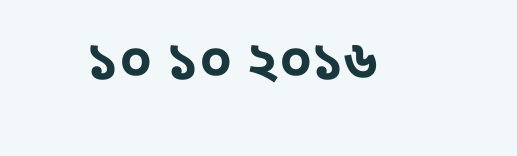১০ ১০ ২০১৬